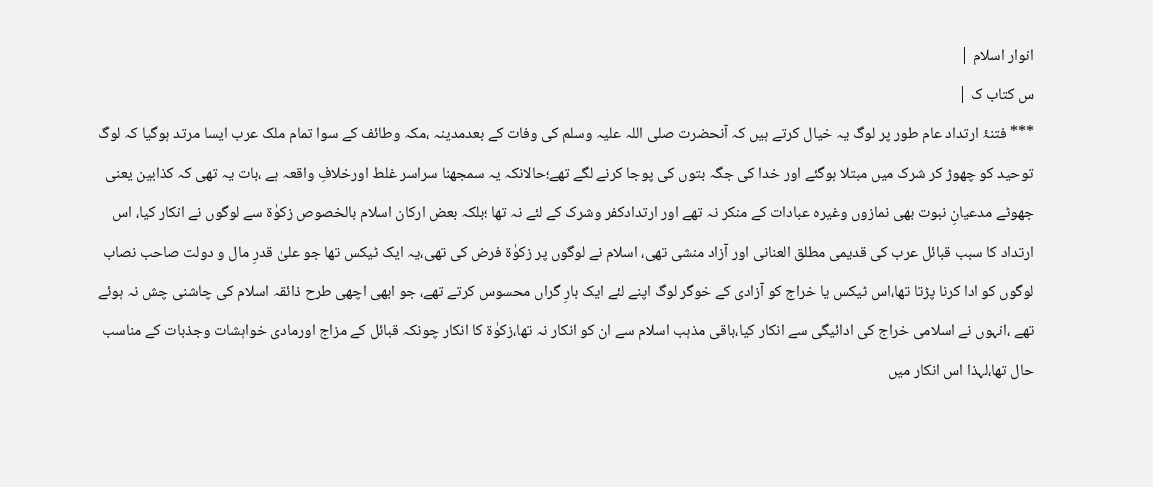انوار اسلام |
س کتاب ک |
*** فتنۂ ارتداد عام طور پر لوگ یہ خیال کرتے ہیں کہ آنحضرت صلی اللہ علیہ وسلم کی وفات کے بعدمدینہ ،مکہ وطائف کے سوا تمام ملک عرب ایسا مرتد ہوگیا کہ لوگ توحید کو چھوڑ کر شرک میں مبتلا ہوگئے اور خدا کی جگہ بتوں کی پوجا کرنے لگے تھے؛حالانکہ یہ سمجھنا سراسر غلط اورخلافِ واقعہ ہے ،بات یہ تھی کہ کذابین یعنی جھوٹے مدعیانِ نبوت بھی نمازوں وغیرہ عبادات کے منکر نہ تھے اور ارتدادکفر وشرک کے لئے نہ تھا ؛بلکہ بعض ارکان اسلام بالخصوص زکوٰۃ سے لوگوں نے انکار کیا، اس ارتداد کا سبب قبائل عرب کی قدیمی مطلق العنانی اور آزاد منشی تھی، اسلام نے لوگوں پر زکوٰۃ فرض کی تھی،یہ ایک ٹیکس تھا جو علیٰ قدرِ مال و دولت صاحب نصاب لوگوں کو ادا کرنا پڑتا تھا،اس ٹیکس یا خراج کو آزادی کے خوگر لوگ اپنے لئے ایک بارِ گراں محسوس کرتے تھے، جو ابھی اچھی طرح ذائقہ اسلام کی چاشنی چش نہ ہوئے تھے ،انہوں نے اسلامی خراج کی ادائیگی سے انکار کیا،باقی مذہب اسلام سے ان کو انکار نہ تھا،زکوٰۃ کا انکار چونکہ قبائل کے مزاج اورمادی خواہشات وجذبات کے مناسب حال تھا،لہذا اس انکار میں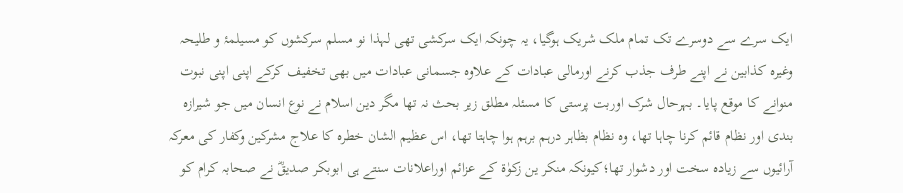ایک سرے سے دوسرے تک تمام ملک شریک ہوگیا، یہ چونکہ ایک سرکشی تھی لہذا نو مسلم سرکشوں کو مسیلمۂ و طلیحہ وغیرہ کذابین نے اپنے طرف جذب کرنے اورمالی عبادات کے علاوہ جسمانی عبادات میں بھی تخفیف کرکے اپنی اپنی نبوت منوانے کا موقع پایا۔ بہرحال شرک اوربت پرستی کا مسئلہ مطلق زیر بحث نہ تھا مگر دین اسلام نے نوع انسان میں جو شیرازہ بندی اور نظام قائم کرنا چاہا تھا، وہ نظام بظاہر درہم برہم ہوا چاہتا تھا، اس عظیم الشان خطرہ کا علاج مشرکین وکفار کی معرکہ آرائیوں سے زیادہ سخت اور دشوار تھا؛کیونکہ منکر ین زکوٰۃ کے عزائم اوراعلانات سنتے ہی ابوبکر صدیقؓ نے صحابہ کرام کو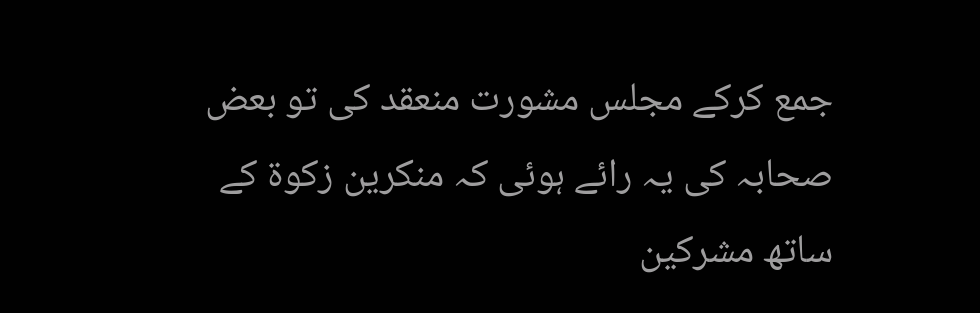جمع کرکے مجلس مشورت منعقد کی تو بعض صحابہ کی یہ رائے ہوئی کہ منکرین زکوۃ کے ساتھ مشرکین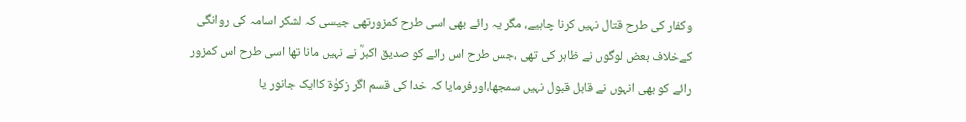وکفار کی طرح قتال نہیں کرنا چاہیے، مگر یہ رائے بھی اسی طرح کمزورتھی جیسی کہ لشکر اسامہ کی روانگی کےخلاف بعض لوگوں نے ظاہر کی تھی ،جس طرح اس رائے کو صدیق اکبرؓ نے نہیں مانا تھا اسی طرح اس کمزور رائے کو بھی انہوں نے قابل قبول نہیں سمجھا،اورفرمایا کہ خدا کی قسم اگر زکوٰۃ کاایک جانور یا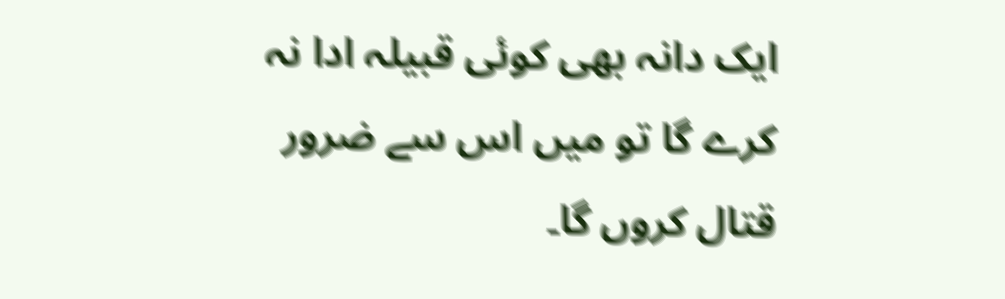ایک دانہ بھی کوئی قبیلہ ادا نہ کرے گا تو میں اس سے ضرور قتال کروں گا۔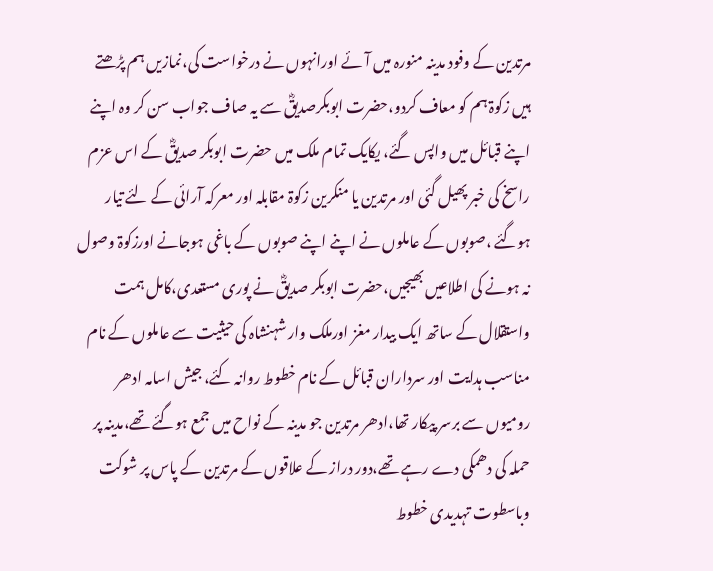مرتدین کے وفود مدینہ منورہ میں آئے اورانہوں نے درخواست کی،نمازیں ہم پڑھتے ہیں زکوۃ ہم کو معاف کردو،حضرت ابوبکرصدیقؓ سے یہ صاف جواب سن کر وہ اپنے اپنے قبائل میں واپس گئے، یکایک تمام ملک میں حضرت ابوبکر صدیقؓ کے اس عزم راسخ کی خبر پھیل گئی اور مرتدین یا منکرین زکوۃ مقابلہ اور معرکہ آرائی کے لئے تیار ہوگئے ،صوبوں کے عاملوں نے اپنے اپنے صوبوں کے باغی ہوجانے اورزکوۃ وصول نہ ہونے کی اطلاعیں بھیجیں،حضرت ابوبکر صدیقؓ نے پوری مستعدی،کامل ہمت واستقلال کے ساتھ ایک بیدار مغز اورملک وار شہنشاہ کی حیثیت سے عاملوں کے نام مناسب ہدایت اور سرداران قبائل کے نام خطوط روانہ کئے، جیش اسامہ ادھر رومیوں سے برسر پیکار تھا،ادھر مرتدین جو مدینہ کے نواح میں جمع ہوگئے تھے،مدینہ پر حملہ کی دھمکی دے رہے تھے،دور دراز کے علاقوں کے مرتدین کے پاس پر شوکت وباسطوت تہدیدی خطوط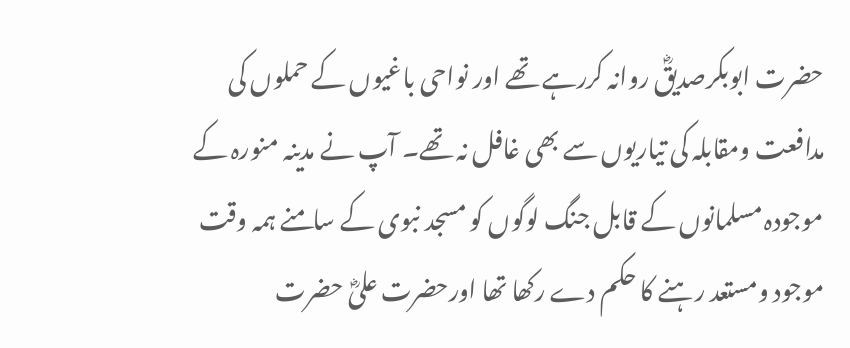حضرت ابوبکرصدیقؓ روانہ کررہے تھے اور نواحی باغیوں کے حملوں کی مدافعت ومقابلہ کی تیاریوں سے بھی غافل نہ تھے۔ آپ نے مدینہ منورہ کے موجودہ مسلمانوں کے قابل جنگ لوگوں کو مسجد نبوی کے سامنے ہمہ وقت موجود ومستعد رہنے کا حکم دے رکھا تھا اورحضرت علیؓ حضرت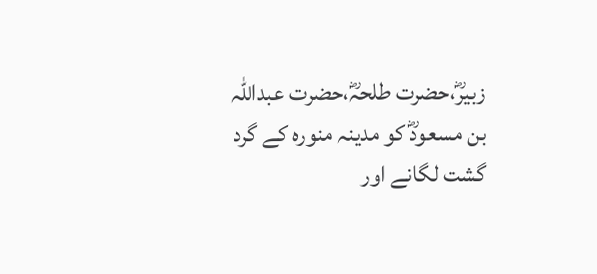زبیرؓ،حضرت طلحہؓ،حضرت عبداللہ بن مسعودؓ کو مدینہ منورہ کے گرد گشت لگانے اور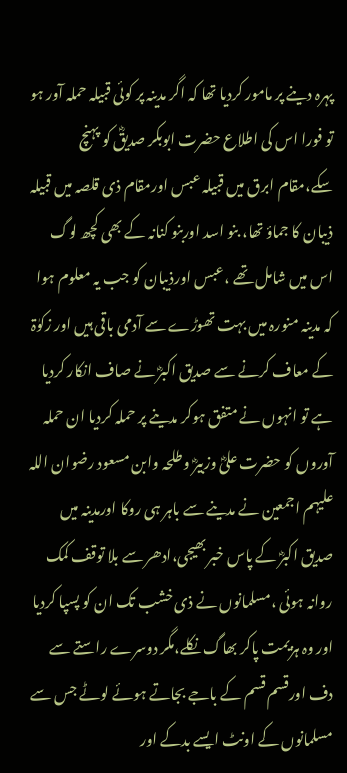پہرہ دینے پر مامور کردیا تھا کہ اگر مدینہ پر کوئی قبیلہ حملہ آور ہو تو فورا اس کی اطلاع حضرت ابوبکر صدیقؓ کو پہنچ سکے،مقام ابرق میں قبیلہ عبس اورمقام ذی قلصہ میں قبیلہ ذیبان کا جماؤ تھا، بنو اسد اوربنو کنانہ کے بھی کچھ لوگ اس میں شامل تھے ،عبس اورذیبان کو جب یہ معلوم ہوا کہ مدینہ منورہ میں بہت تھوڑے سے آدمی باقی ہیں اور زکوٰۃ کے معاف کرنے سے صدیق اکبرؓ نے صاف انکار کردیا ہے تو انہوں نے متفق ہوکر مدینے پر حملہ کردیا ان حملہ آوروں کو حضرت علیؓ وزبیرؓ وطلحہ وابن مسعود رضوان اللہ علیہم اجمعین نے مدینے سے باہر ہی روکا اورمدینہ میں صدیق اکبرؓ کے پاس خبر بھیجی،ادھر سے بلا توقف کمک روانہ ہوئی ،مسلمانوں نے ذی خشب تک ان کو پسپا کردیا اور وہ ہزیمت پاکر بھاگ نکلے،مگر دوسرے راستے سے دف اورقسم قسم کے باجے بجاتے ہوئے لوٹے جس سے مسلمانوں کے اونٹ ایسے بدکے اور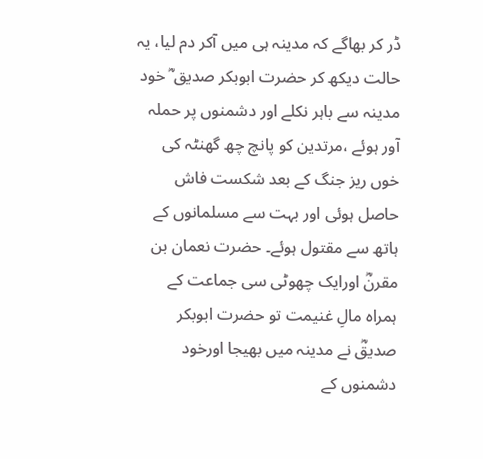ڈر کر بھاگے کہ مدینہ ہی میں آکر دم لیا، یہ حالت دیکھ کر حضرت ابوبکر صدیق ؓ خود مدینہ سے باہر نکلے اور دشمنوں پر حملہ آور ہوئے ،مرتدین کو پانچ چھ گھنٹہ کی خوں ریز جنگ کے بعد شکست فاش حاصل ہوئی اور بہت سے مسلمانوں کے ہاتھ سے مقتول ہوئے۔ حضرت نعمان بن مقرنؓ اورایک چھوٹی سی جماعت کے ہمراہ مالِ غنیمت تو حضرت ابوبکر صدیقؓ نے مدینہ میں بھیجا اورخود دشمنوں کے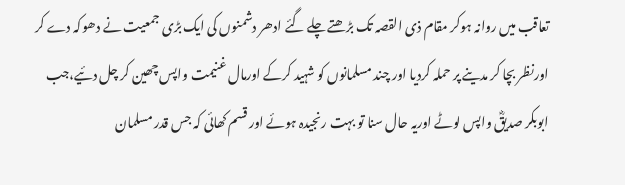تعاقب میں روانہ ہوکر مقام ذی القصہ تک بڑھتے چلے گئے ادھر دشمنوں کی ایک بڑی جمعیت نے دھوکہ دے کر اورنظر بچا کر مدینے پر حملہ کردیا اور چند مسلمانوں کو شہید کرکے اورمال غنیمت واپس چھین کر چل دئیے،جب ابوبکر صدیقؓ واپس لوٹے اوریہ حال سنا تو بہت رنجیدہ ہوئے اور قسم کھائی کہ جس قدر مسلمان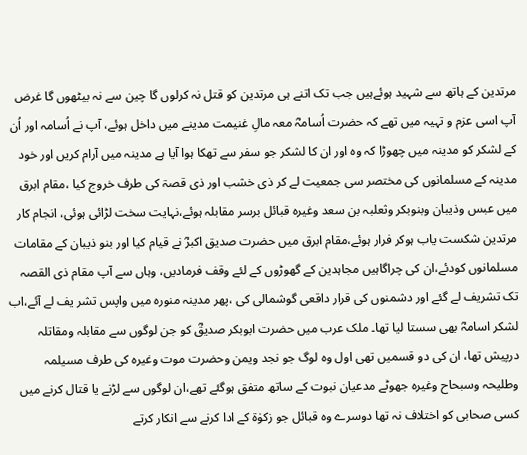مرتدین کے ہاتھ سے شہید ہوئےہیں جب تک اتنے ہی مرتدین کو قتل نہ کرلوں گا چین سے نہ بیٹھوں گا غرض آپ اسی عزم و تہیہ میں تھے کہ حضرت اُسامہؓ معہ مالِ غنیمت مدینے میں داخل ہوئے، آپ نے اُسامہ اور اُن کے لشکر کو مدینہ میں چھوڑا کہ وہ اور ان کا لشکر جو سفر سے تھکا ہوا آیا ہے مدینہ میں آرام کریں اور خود مدینہ کے مسلمانوں کی مختصر سی جمعیت لے کر ذی خشب اور ذی قصۃ کی طرف خروج کیا ،مقام ابرق میں عبس وذیبان وبنوبکر وثعلبہ بن سعد وغیرہ قبائل برسر مقابلہ ہوئے،نہایت سخت لڑائی ہوئی، انجام کار مرتدین شکست یاب ہوکر فرار ہوئے،مقام ابرق میں حضرت صدیق اکبرؓ نے قیام کیا اور بنو ذیبان کے مقامات مسلمانوں کودئے،ان کی چراگاہیں مجاہدین کے گھوڑوں کے لئے وقف فرمادیں، وہاں سے آپ مقام ذی القصہ تک تشریف لے گئے اور دشمنوں کی قرار داقعی گوشمالی کی ،پھر مدینہ منورہ میں واپس تشر یف لے آئے،اب لشکر اسامہؓ بھی سستا لیا تھا۔ ملک عرب میں حضرت ابوبکر صدیقؓ کو جن لوگوں سے مقابلہ ومقاتلہ درپیش تھا، ان کی دو قسمیں تھی اول وہ لوگ جو نجد ویمن وحضرت موت وغیرہ کی طرف مسیلمہ وطلیحہ وسبحاح وغیرہ جھوٹے مدعیان نبوت کے ساتھ متفق ہوگئے تھے،ان لوگوں سے لڑنے یا قتال کرنے میں کسی صحابی کو اختلاف نہ تھا دوسرے وہ قبائل جو زکوٰۃ کے ادا کرنے سے انکار کرتے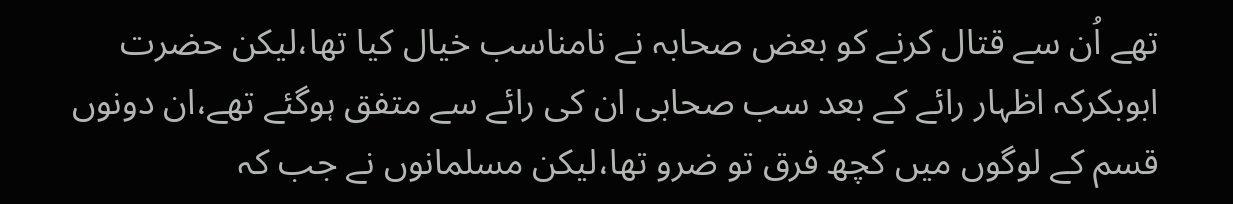تھے اُن سے قتال کرنے کو بعض صحابہ نے نامناسب خیال کیا تھا،لیکن حضرت ابوبکرکہ اظہار رائے کے بعد سب صحابی ان کی رائے سے متفق ہوگئے تھے،ان دونوں قسم کے لوگوں میں کچھ فرق تو ضرو تھا،لیکن مسلمانوں نے جب کہ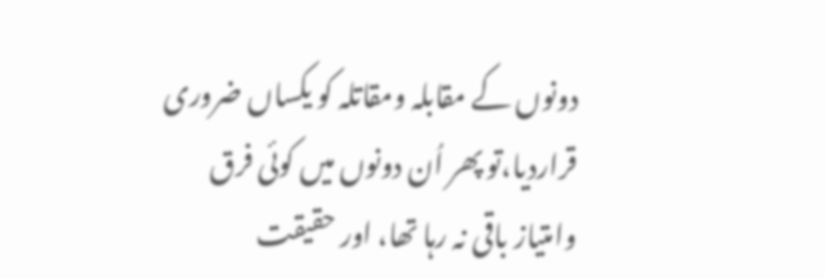دونوں کے مقابلہ ومقاتلہ کو یکساں ضروری قراردیا،تو پھر اُن دونوں میں کوئی فرق وامتیاز باقی نہ رہا تھا، اور حقیقت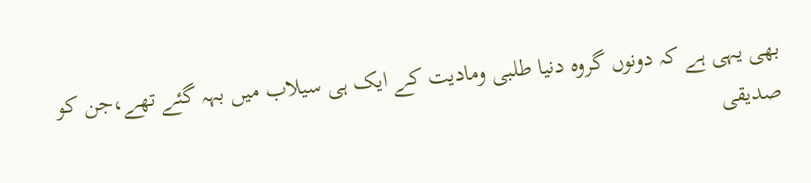بھی یہی ہے کہ دونوں گروہ دنیا طلبی ومادیت کے ایک ہی سیلاب میں بہہ گئے تھے،جن کو صدیقی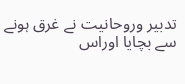تدبیر وروحانیت نے غرق ہونے سے بچایا اوراس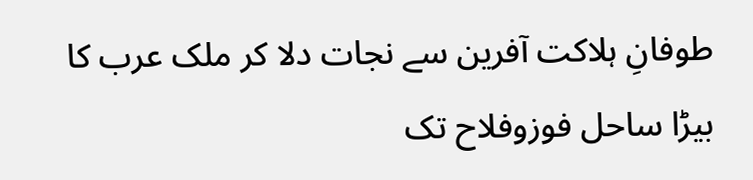طوفانِ ہلاکت آفرین سے نجات دلا کر ملک عرب کا بیڑا ساحل فوزوفلاح تک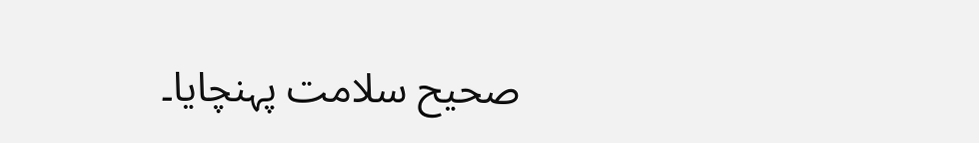صحیح سلامت پہنچایا۔